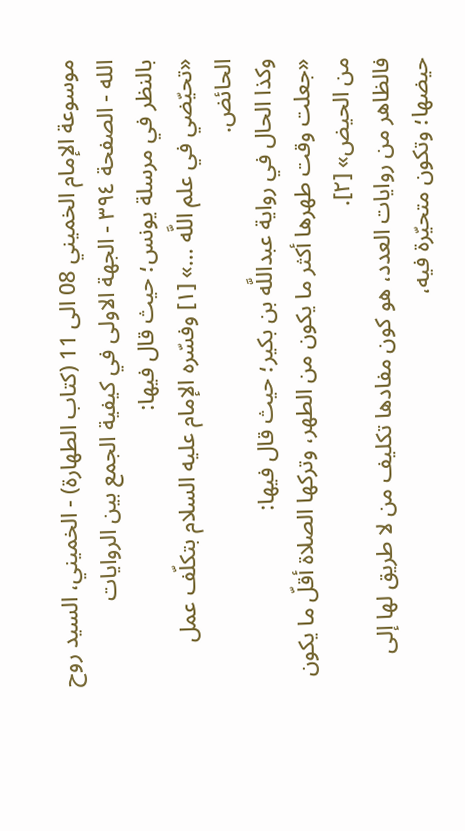موسوعة الإمام الخميني 08 الى 11 (كتاب الطهارة) - الخميني، السيد روح الله - الصفحة ٣٩٤ - الجهة الاولى في كيفية الجمع بين الروايات
بالنظر في مرسلة يونس؛ حيث قال فيها:
«تحيّضي في علم اللَّه ...» [١] وفسّره الإمام عليه السلام بتكلّف عمل الحائض.
وكذا الحال في رواية عبداللَّه بن بكير؛ حيث قال فيها:
«جعلت وقت طهرها أكثر ما يكون من الطهر، وتركها الصلاة أقلّ ما يكون من الحيض» [٢].
فالظاهر من روايات العدد، هو كون مفادها تكليف من لا طريق لها إلى حيضها؛ وتكون متحيّرة فيه،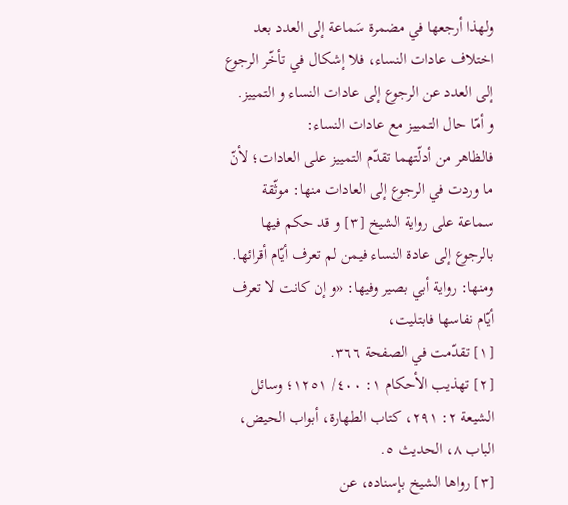ولهذا أرجعها في مضمرة سَماعة إلى العدد بعد اختلاف عادات النساء، فلا إشكال في تأخّر الرجوع إلى العدد عن الرجوع إلى عادات النساء و التمييز.
و أمّا حال التمييز مع عادات النساء:
فالظاهر من أدلّتهما تقدّم التمييز على العادات؛ لأنّ ما وردت في الرجوع إلى العادات منها: موثّقة سماعة على رواية الشيخ [٣] و قد حكم فيها بالرجوع إلى عادة النساء فيمن لم تعرف أيّام أقرائها.
ومنها: رواية أبي بصير وفيها: «و إن كانت لا تعرف أيّام نفاسها فابتليت،
[١] تقدّمت في الصفحة ٣٦٦.
[٢] تهذيب الأحكام ١: ٤٠٠/ ١٢٥١؛ وسائل الشيعة ٢: ٢٩١، كتاب الطهارة، أبواب الحيض، الباب ٨، الحديث ٥.
[٣] رواها الشيخ بإسناده، عن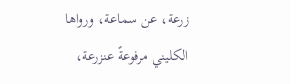زرعة، عن سماعة، ورواها الكليني مرفوعةً عنزرعة،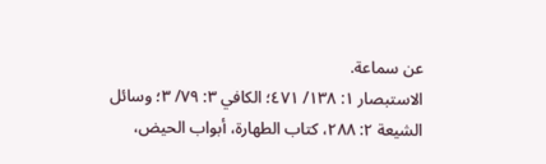عن سماعة.
الاستبصار ١: ١٣٨/ ٤٧١؛ الكافي ٣: ٧٩/ ٣؛ وسائل الشيعة ٢: ٢٨٨، كتاب الطهارة، أبواب الحيض،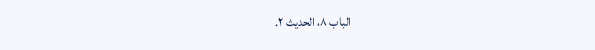الباب ٨، الحديث ٢.